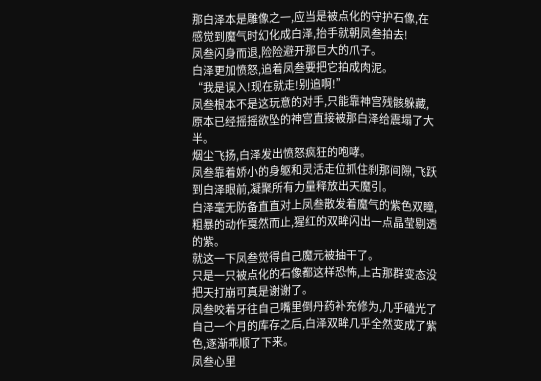那白泽本是雕像之一,应当是被点化的守护石像,在感觉到魔气时幻化成白泽,抬手就朝凤叁拍去!
凤叁闪身而退,险险避开那巨大的爪子。
白泽更加愤怒,追着凤叁要把它拍成肉泥。
“我是误入!现在就走!别追啊!”
凤叁根本不是这玩意的对手,只能靠神宫残骸躲藏,原本已经摇摇欲坠的神宫直接被那白泽给震塌了大半。
烟尘飞扬,白泽发出愤怒疯狂的咆哮。
凤叁靠着娇小的身躯和灵活走位抓住刹那间隙,飞跃到白泽眼前,凝聚所有力量释放出天魔引。
白泽毫无防备直直对上凤叁散发着魔气的紫色双瞳,
粗暴的动作戛然而止,猩红的双眸闪出一点晶莹剔透的紫。
就这一下凤叁觉得自己魔元被抽干了。
只是一只被点化的石像都这样恐怖,上古那群变态没把天打崩可真是谢谢了。
凤叁咬着牙往自己嘴里倒丹药补充修为,几乎磕光了自己一个月的库存之后,白泽双眸几乎全然变成了紫色,逐渐乖顺了下来。
凤叁心里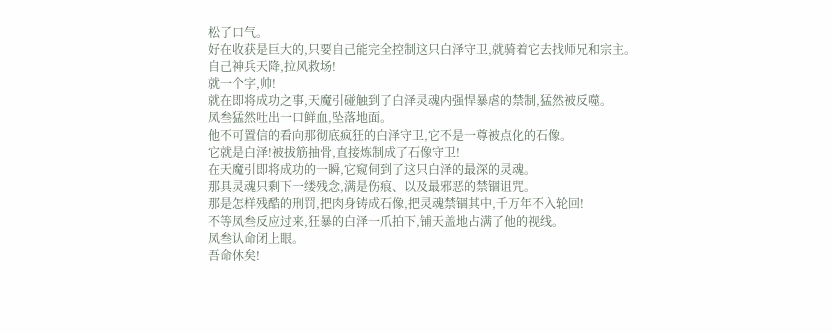松了口气。
好在收获是巨大的,只要自己能完全控制这只白泽守卫,就骑着它去找师兄和宗主。
自己神兵天降,拉风救场!
就一个字,帅!
就在即将成功之事,天魔引碰触到了白泽灵魂内强悍暴虐的禁制,猛然被反噬。
凤叁猛然吐出一口鲜血,坠落地面。
他不可置信的看向那彻底疯狂的白泽守卫,它不是一尊被点化的石像。
它就是白泽!被拔筋抽骨,直接炼制成了石像守卫!
在天魔引即将成功的一瞬,它窥伺到了这只白泽的最深的灵魂。
那具灵魂只剩下一缕残念,满是伤痕、以及最邪恶的禁锢诅咒。
那是怎样残酷的刑罚,把肉身铸成石像,把灵魂禁锢其中,千万年不入轮回!
不等凤叁反应过来,狂暴的白泽一爪拍下,铺天盖地占满了他的视线。
凤叁认命闭上眼。
吾命休矣!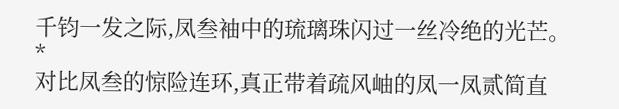千钧一发之际,凤叁袖中的琉璃珠闪过一丝冷绝的光芒。
*
对比凤叁的惊险连环,真正带着疏风岫的凤一凤贰简直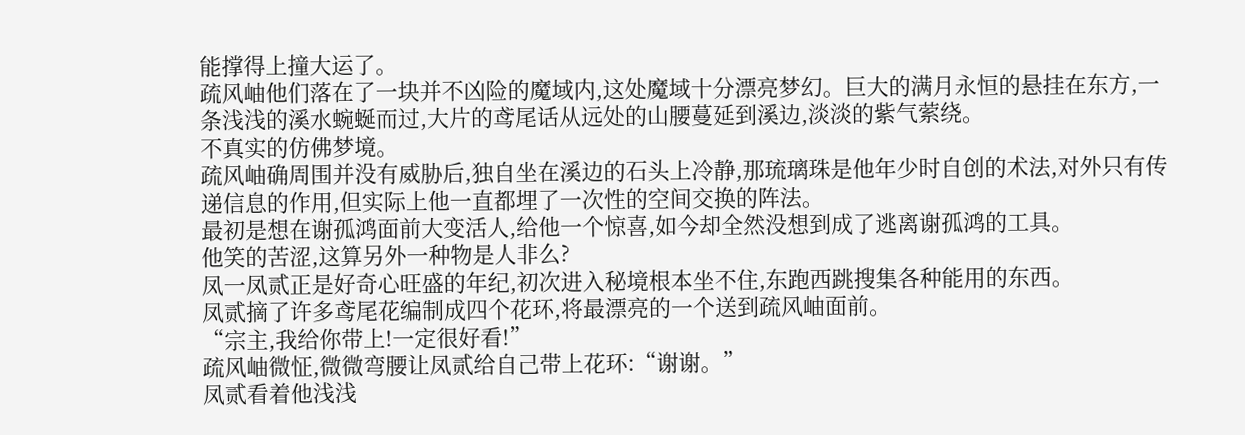能撑得上撞大运了。
疏风岫他们落在了一块并不凶险的魔域内,这处魔域十分漂亮梦幻。巨大的满月永恒的悬挂在东方,一条浅浅的溪水蜿蜒而过,大片的鸢尾话从远处的山腰蔓延到溪边,淡淡的紫气萦绕。
不真实的仿佛梦境。
疏风岫确周围并没有威胁后,独自坐在溪边的石头上冷静,那琉璃珠是他年少时自创的术法,对外只有传递信息的作用,但实际上他一直都埋了一次性的空间交换的阵法。
最初是想在谢孤鸿面前大变活人,给他一个惊喜,如今却全然没想到成了逃离谢孤鸿的工具。
他笑的苦涩,这算另外一种物是人非么?
凤一凤贰正是好奇心旺盛的年纪,初次进入秘境根本坐不住,东跑西跳搜集各种能用的东西。
凤贰摘了许多鸢尾花编制成四个花环,将最漂亮的一个送到疏风岫面前。
“宗主,我给你带上!一定很好看!”
疏风岫微怔,微微弯腰让凤贰给自己带上花环:“谢谢。”
凤贰看着他浅浅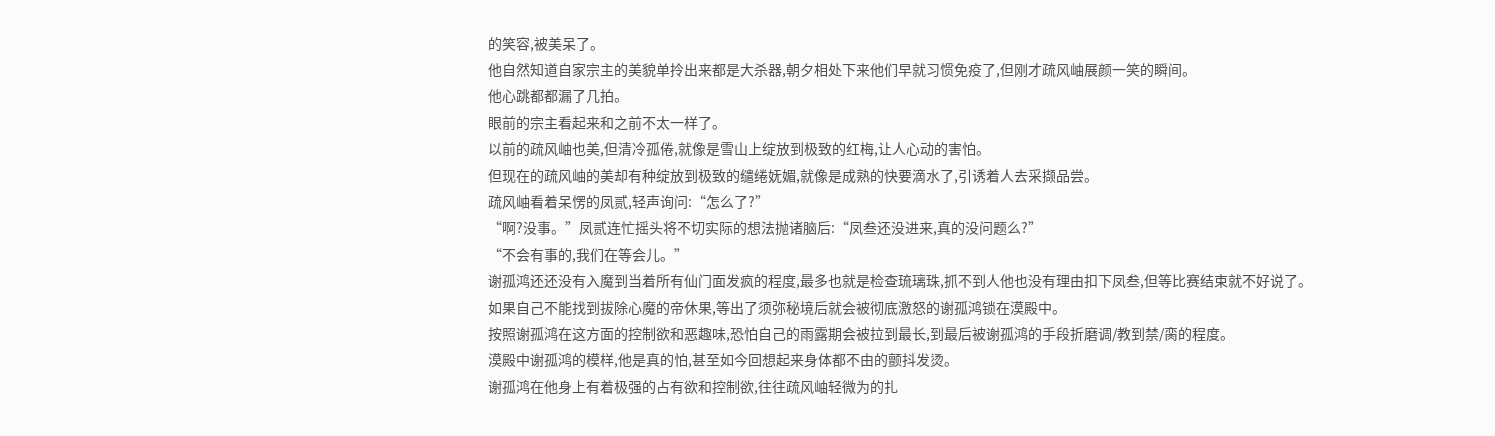的笑容,被美呆了。
他自然知道自家宗主的美貌单拎出来都是大杀器,朝夕相处下来他们早就习惯免疫了,但刚才疏风岫展颜一笑的瞬间。
他心跳都都漏了几拍。
眼前的宗主看起来和之前不太一样了。
以前的疏风岫也美,但清冷孤倦,就像是雪山上绽放到极致的红梅,让人心动的害怕。
但现在的疏风岫的美却有种绽放到极致的缱绻妩媚,就像是成熟的快要滴水了,引诱着人去采撷品尝。
疏风岫看着呆愣的凤贰,轻声询问:“怎么了?”
“啊?没事。”凤贰连忙摇头将不切实际的想法抛诸脑后:“凤叁还没进来,真的没问题么?”
“不会有事的,我们在等会儿。”
谢孤鸿还还没有入魔到当着所有仙门面发疯的程度,最多也就是检查琉璃珠,抓不到人他也没有理由扣下凤叁,但等比赛结束就不好说了。
如果自己不能找到拔除心魔的帝休果,等出了须弥秘境后就会被彻底激怒的谢孤鸿锁在漠殿中。
按照谢孤鸿在这方面的控制欲和恶趣味,恐怕自己的雨露期会被拉到最长,到最后被谢孤鸿的手段折磨调/教到禁/脔的程度。
漠殿中谢孤鸿的模样,他是真的怕,甚至如今回想起来身体都不由的颤抖发烫。
谢孤鸿在他身上有着极强的占有欲和控制欲,往往疏风岫轻微为的扎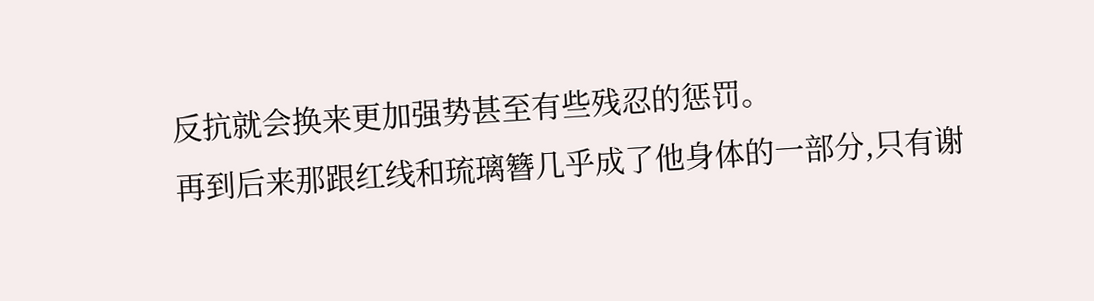反抗就会换来更加强势甚至有些残忍的惩罚。
再到后来那跟红线和琉璃簪几乎成了他身体的一部分,只有谢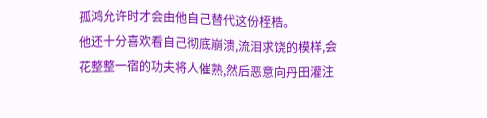孤鸿允许时才会由他自己替代这份桎梏。
他还十分喜欢看自己彻底崩溃,流泪求饶的模样,会花整整一宿的功夫将人催熟,然后恶意向丹田灌注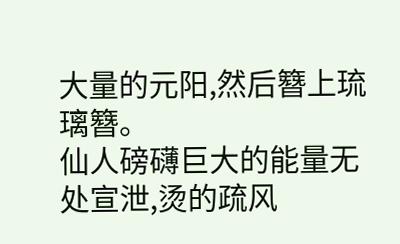大量的元阳,然后簪上琉璃簪。
仙人磅礴巨大的能量无处宣泄,烫的疏风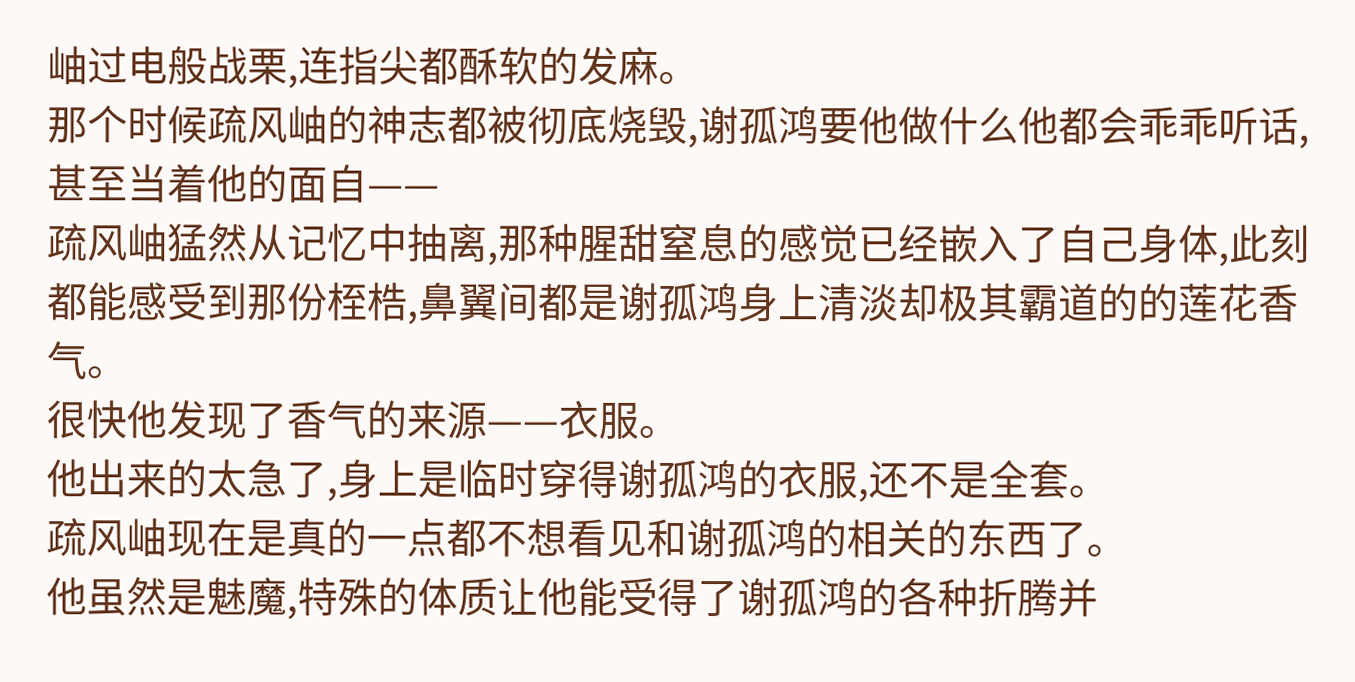岫过电般战栗,连指尖都酥软的发麻。
那个时候疏风岫的神志都被彻底烧毁,谢孤鸿要他做什么他都会乖乖听话,甚至当着他的面自——
疏风岫猛然从记忆中抽离,那种腥甜窒息的感觉已经嵌入了自己身体,此刻都能感受到那份桎梏,鼻翼间都是谢孤鸿身上清淡却极其霸道的的莲花香气。
很快他发现了香气的来源——衣服。
他出来的太急了,身上是临时穿得谢孤鸿的衣服,还不是全套。
疏风岫现在是真的一点都不想看见和谢孤鸿的相关的东西了。
他虽然是魅魔,特殊的体质让他能受得了谢孤鸿的各种折腾并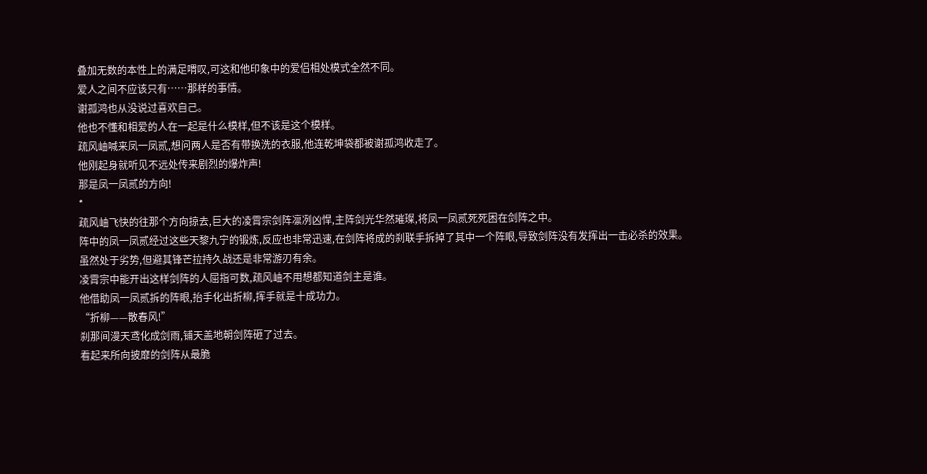叠加无数的本性上的满足喟叹,可这和他印象中的爱侣相处模式全然不同。
爱人之间不应该只有……那样的事情。
谢孤鸿也从没说过喜欢自己。
他也不懂和相爱的人在一起是什么模样,但不该是这个模样。
疏风岫喊来凤一凤贰,想问两人是否有带换洗的衣服,他连乾坤袋都被谢孤鸿收走了。
他刚起身就听见不远处传来剧烈的爆炸声!
那是凤一凤贰的方向!
*
疏风岫飞快的往那个方向掠去,巨大的凌霄宗剑阵凛冽凶悍,主阵剑光华然璀璨,将凤一凤贰死死困在剑阵之中。
阵中的凤一凤贰经过这些天黎九宁的锻炼,反应也非常迅速,在剑阵将成的刹联手拆掉了其中一个阵眼,导致剑阵没有发挥出一击必杀的效果。
虽然处于劣势,但避其锋芒拉持久战还是非常游刃有余。
凌霄宗中能开出这样剑阵的人屈指可数,疏风岫不用想都知道剑主是谁。
他借助凤一凤贰拆的阵眼,抬手化出折柳,挥手就是十成功力。
“折柳——散春风!”
刹那间漫天鸢化成剑雨,铺天盖地朝剑阵砸了过去。
看起来所向披靡的剑阵从最脆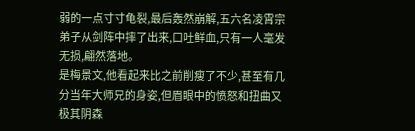弱的一点寸寸龟裂,最后轰然崩解,五六名凌霄宗弟子从剑阵中摔了出来,口吐鲜血,只有一人毫发无损,翩然落地。
是梅景文,他看起来比之前削瘦了不少,甚至有几分当年大师兄的身姿,但眉眼中的愤怒和扭曲又极其阴森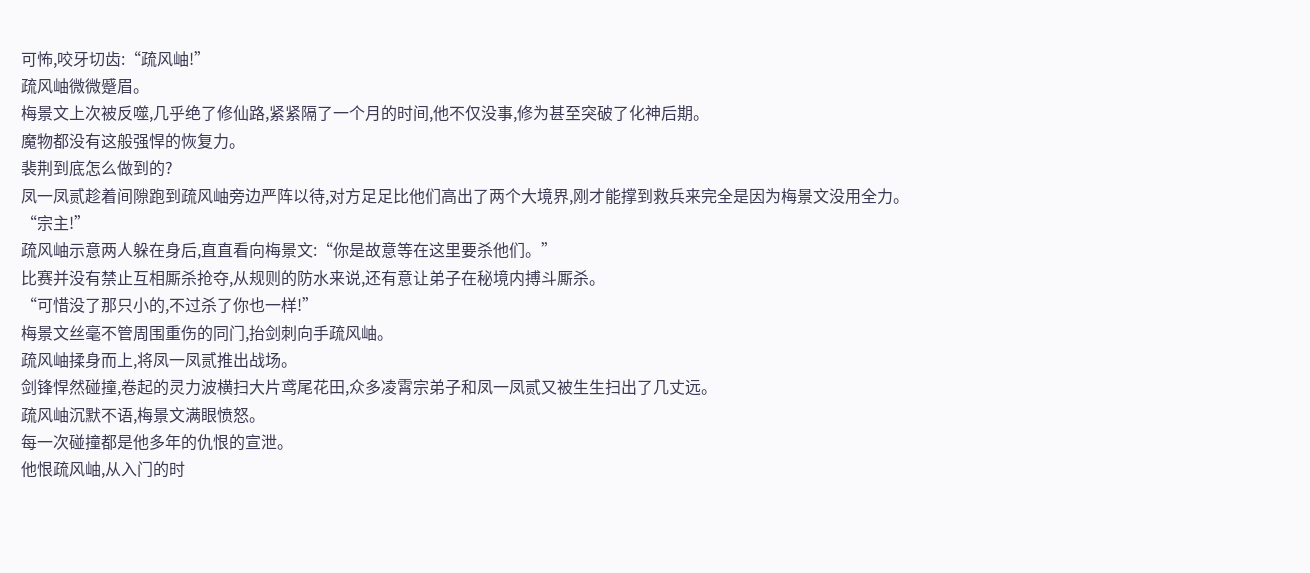可怖,咬牙切齿:“疏风岫!”
疏风岫微微蹙眉。
梅景文上次被反噬,几乎绝了修仙路,紧紧隔了一个月的时间,他不仅没事,修为甚至突破了化神后期。
魔物都没有这般强悍的恢复力。
裴荆到底怎么做到的?
凤一凤贰趁着间隙跑到疏风岫旁边严阵以待,对方足足比他们高出了两个大境界,刚才能撑到救兵来完全是因为梅景文没用全力。
“宗主!”
疏风岫示意两人躲在身后,直直看向梅景文:“你是故意等在这里要杀他们。”
比赛并没有禁止互相厮杀抢夺,从规则的防水来说,还有意让弟子在秘境内搏斗厮杀。
“可惜没了那只小的,不过杀了你也一样!”
梅景文丝毫不管周围重伤的同门,抬剑刺向手疏风岫。
疏风岫揉身而上,将凤一凤贰推出战场。
剑锋悍然碰撞,卷起的灵力波横扫大片鸢尾花田,众多凌霄宗弟子和凤一凤贰又被生生扫出了几丈远。
疏风岫沉默不语,梅景文满眼愤怒。
每一次碰撞都是他多年的仇恨的宣泄。
他恨疏风岫,从入门的时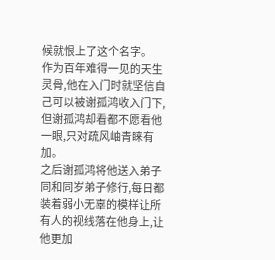候就恨上了这个名字。
作为百年难得一见的天生灵骨,他在入门时就坚信自己可以被谢孤鸿收入门下,但谢孤鸿却看都不愿看他一眼,只对疏风岫青睐有加。
之后谢孤鸿将他送入弟子同和同岁弟子修行,每日都装着弱小无辜的模样让所有人的视线落在他身上,让他更加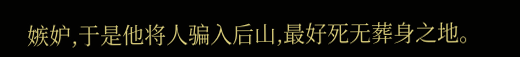嫉妒,于是他将人骗入后山,最好死无葬身之地。